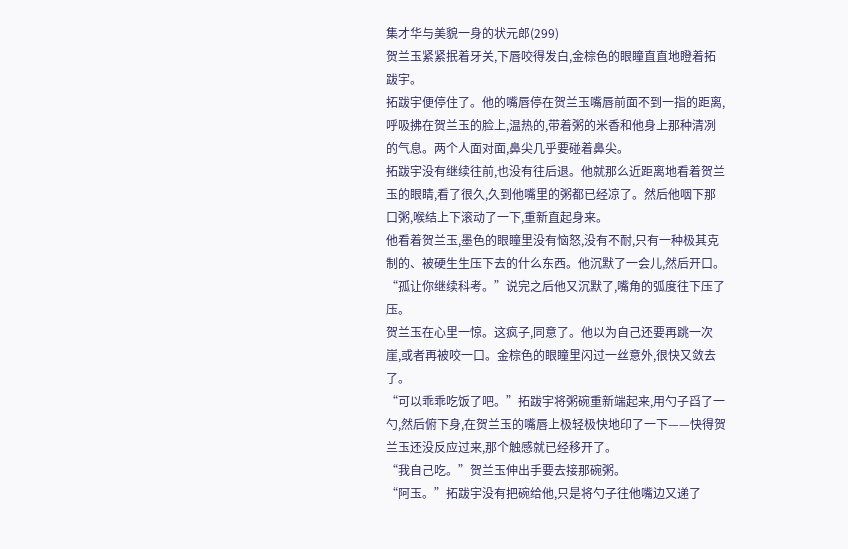集才华与美貌一身的状元郎(299)
贺兰玉紧紧抿着牙关,下唇咬得发白,金棕色的眼瞳直直地瞪着拓跋宇。
拓跋宇便停住了。他的嘴唇停在贺兰玉嘴唇前面不到一指的距离,呼吸拂在贺兰玉的脸上,温热的,带着粥的米香和他身上那种清冽的气息。两个人面对面,鼻尖几乎要碰着鼻尖。
拓跋宇没有继续往前,也没有往后退。他就那么近距离地看着贺兰玉的眼睛,看了很久,久到他嘴里的粥都已经凉了。然后他咽下那口粥,喉结上下滚动了一下,重新直起身来。
他看着贺兰玉,墨色的眼瞳里没有恼怒,没有不耐,只有一种极其克制的、被硬生生压下去的什么东西。他沉默了一会儿,然后开口。
“孤让你继续科考。”说完之后他又沉默了,嘴角的弧度往下压了压。
贺兰玉在心里一惊。这疯子,同意了。他以为自己还要再跳一次崖,或者再被咬一口。金棕色的眼瞳里闪过一丝意外,很快又敛去了。
“可以乖乖吃饭了吧。”拓跋宇将粥碗重新端起来,用勺子舀了一勺,然后俯下身,在贺兰玉的嘴唇上极轻极快地印了一下——快得贺兰玉还没反应过来,那个触感就已经移开了。
“我自己吃。”贺兰玉伸出手要去接那碗粥。
“阿玉。”拓跋宇没有把碗给他,只是将勺子往他嘴边又递了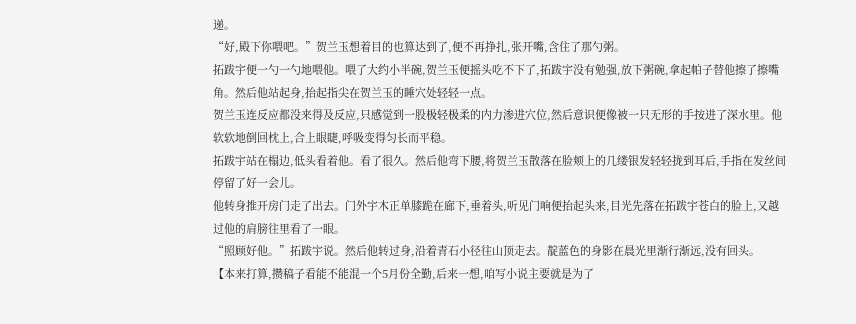递。
“好,殿下你喂吧。”贺兰玉想着目的也算达到了,便不再挣扎,张开嘴,含住了那勺粥。
拓跋宇便一勺一勺地喂他。喂了大约小半碗,贺兰玉便摇头吃不下了,拓跋宇没有勉强,放下粥碗,拿起帕子替他擦了擦嘴角。然后他站起身,抬起指尖在贺兰玉的睡穴处轻轻一点。
贺兰玉连反应都没来得及反应,只感觉到一股极轻极柔的内力渗进穴位,然后意识便像被一只无形的手按进了深水里。他软软地倒回枕上,合上眼睫,呼吸变得匀长而平稳。
拓跋宇站在榻边,低头看着他。看了很久。然后他弯下腰,将贺兰玉散落在脸颊上的几缕银发轻轻拢到耳后,手指在发丝间停留了好一会儿。
他转身推开房门走了出去。门外宇木正单膝跪在廊下,垂着头,听见门响便抬起头来,目光先落在拓跋宇苍白的脸上,又越过他的肩膀往里看了一眼。
“照顾好他。”拓跋宇说。然后他转过身,沿着青石小径往山顶走去。靛蓝色的身影在晨光里渐行渐远,没有回头。
【本来打算,攒稿子看能不能混一个5月份全勤,后来一想,咱写小说主要就是为了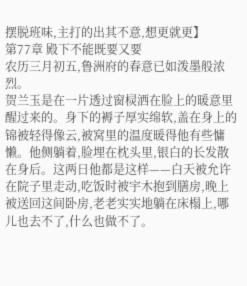摆脱班味,主打的出其不意,想更就更】
第77章 殿下不能既要又要
农历三月初五,鲁洲府的春意已如泼墨般浓烈。
贺兰玉是在一片透过窗棂洒在脸上的暖意里醒过来的。身下的褥子厚实绵软,盖在身上的锦被轻得像云,被窝里的温度暖得他有些慵懒。他侧躺着,脸埋在枕头里,银白的长发散在身后。这两日他都是这样——白天被允许在院子里走动,吃饭时被宇木抱到膳房,晚上被送回这间卧房,老老实实地躺在床榻上,哪儿也去不了,什么也做不了。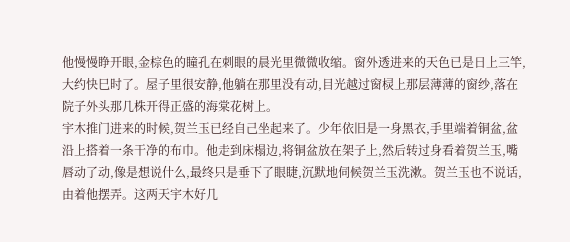他慢慢睁开眼,金棕色的瞳孔在刺眼的晨光里微微收缩。窗外透进来的天色已是日上三竿,大约快巳时了。屋子里很安静,他躺在那里没有动,目光越过窗棂上那层薄薄的窗纱,落在院子外头那几株开得正盛的海棠花树上。
宇木推门进来的时候,贺兰玉已经自己坐起来了。少年依旧是一身黑衣,手里端着铜盆,盆沿上搭着一条干净的布巾。他走到床榻边,将铜盆放在架子上,然后转过身看着贺兰玉,嘴唇动了动,像是想说什么,最终只是垂下了眼睫,沉默地伺候贺兰玉洗漱。贺兰玉也不说话,由着他摆弄。这两天宇木好几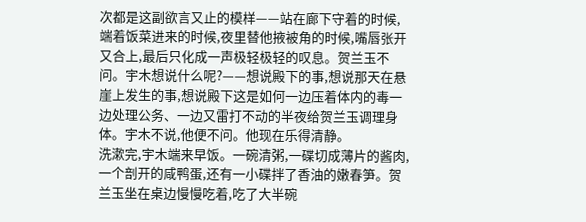次都是这副欲言又止的模样——站在廊下守着的时候,端着饭菜进来的时候,夜里替他掖被角的时候,嘴唇张开又合上,最后只化成一声极轻极轻的叹息。贺兰玉不问。宇木想说什么呢?——想说殿下的事,想说那天在悬崖上发生的事,想说殿下这是如何一边压着体内的毒一边处理公务、一边又雷打不动的半夜给贺兰玉调理身体。宇木不说,他便不问。他现在乐得清静。
洗漱完,宇木端来早饭。一碗清粥,一碟切成薄片的酱肉,一个剖开的咸鸭蛋,还有一小碟拌了香油的嫩春笋。贺兰玉坐在桌边慢慢吃着,吃了大半碗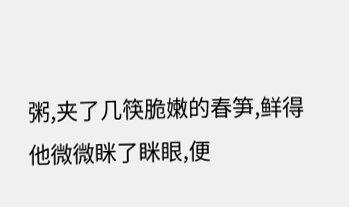粥,夹了几筷脆嫩的春笋,鲜得他微微眯了眯眼,便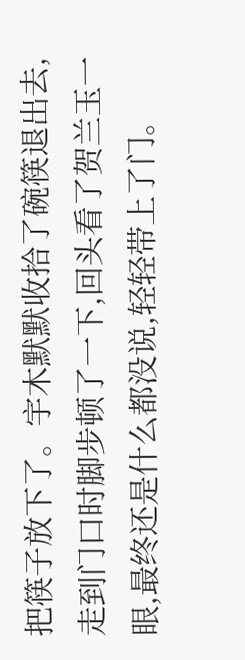把筷子放下了。宇木默默收拾了碗筷退出去,走到门口时脚步顿了一下,回头看了贺兰玉一眼,最终还是什么都没说,轻轻带上了门。